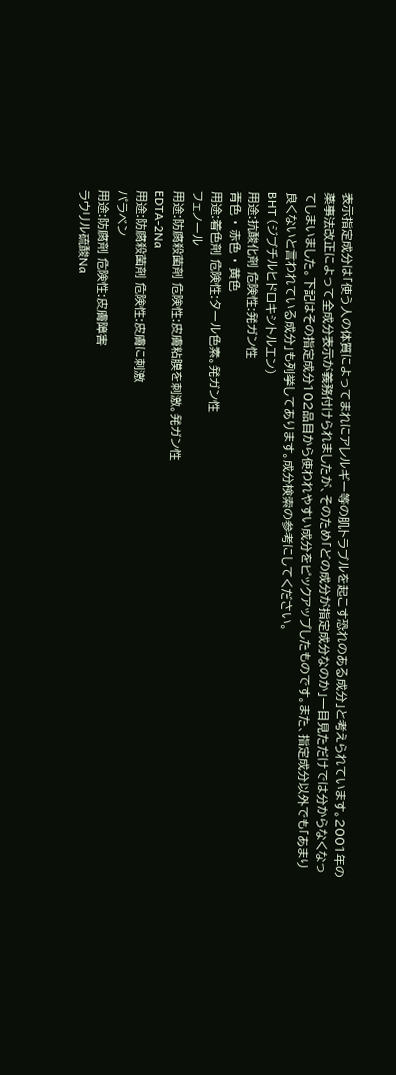表示指定成分は「使う人の体質によってまれにアレルギー等の肌トラブルを起こす恐れのある成分」と考えられています。2001年の薬事法改正によって全成分表示が義務付けられましたが、そのため「どの成分が指定成分なのか」一目見ただけでは分からなくなってしまいました。下記はその指定成分102品目から使われやすい成分をピックアップしたものです。また、指定成分以外でも「あまり良くないと言われている成分」も列挙してあります。成分検索の参考にしてください。
BHT (ジブチルヒドロキシトルエン)
用途:抗酸化剤 危険性:発ガン性
青色 ・ 赤色 ・ 黄色
用途:着色剤 危険性:タール色素。発ガン性
フェノール
用途:防腐殺菌剤 危険性:皮膚粘膜を刺激。発ガン性
EDTA-2Na
用途:防腐殺菌剤 危険性:皮膚に刺激
パラベン
用途:防腐剤 危険性:皮膚障害
ラウリル硫酸Na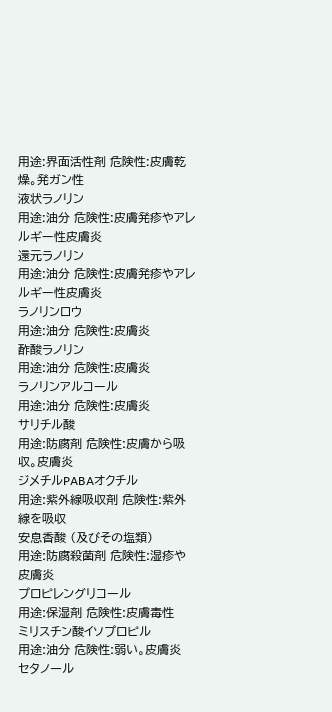用途:界面活性剤 危険性:皮膚乾燥。発ガン性
液状ラノリン
用途:油分 危険性:皮膚発疹やアレルギー性皮膚炎
還元ラノリン
用途:油分 危険性:皮膚発疹やアレルギー性皮膚炎
ラノリンロウ
用途:油分 危険性:皮膚炎
酢酸ラノリン
用途:油分 危険性:皮膚炎
ラノリンアルコール
用途:油分 危険性:皮膚炎
サリチル酸
用途:防腐剤 危険性:皮膚から吸収。皮膚炎
ジメチルPABAオクチル
用途:紫外線吸収剤 危険性:紫外線を吸収
安息香酸 (及びその塩類)
用途:防腐殺菌剤 危険性:湿疹や皮膚炎
プロピレングリコール
用途:保湿剤 危険性:皮膚毒性
ミリスチン酸イソプロピル
用途:油分 危険性:弱い。皮膚炎
セタノール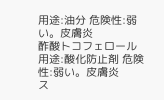用途:油分 危険性:弱い。皮膚炎
酢酸トコフェロール
用途:酸化防止剤 危険性:弱い。皮膚炎
ス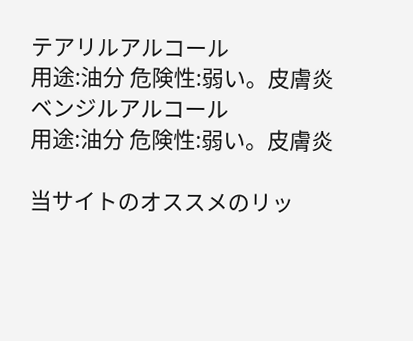テアリルアルコール
用途:油分 危険性:弱い。皮膚炎
ベンジルアルコール
用途:油分 危険性:弱い。皮膚炎

当サイトのオススメのリッ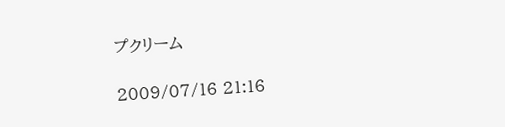プクリーム

2009/07/16 21:16